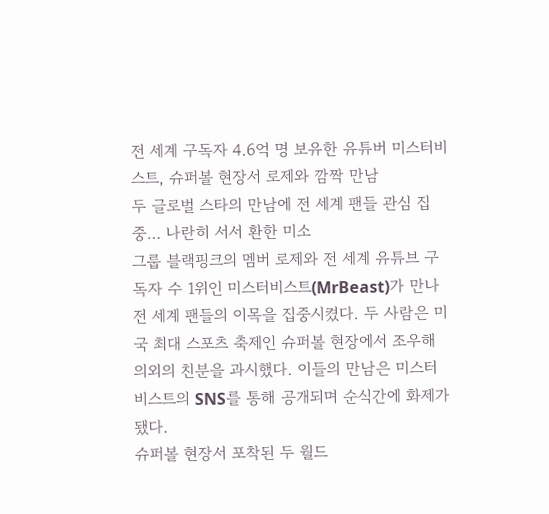전 세계 구독자 4.6억 명 보유한 유튜버 미스터비스트, 슈퍼볼 현장서 로제와 깜짝 만남
두 글로벌 스타의 만남에 전 세계 팬들 관심 집중… 나란히 서서 환한 미소
그룹 블랙핑크의 멤버 로제와 전 세계 유튜브 구독자 수 1위인 미스터비스트(MrBeast)가 만나 전 세계 팬들의 이목을 집중시켰다. 두 사람은 미국 최대 스포츠 축제인 슈퍼볼 현장에서 조우해 의외의 친분을 과시했다. 이들의 만남은 미스터비스트의 SNS를 통해 공개되며 순식간에 화제가 됐다.
슈퍼볼 현장서 포착된 두 월드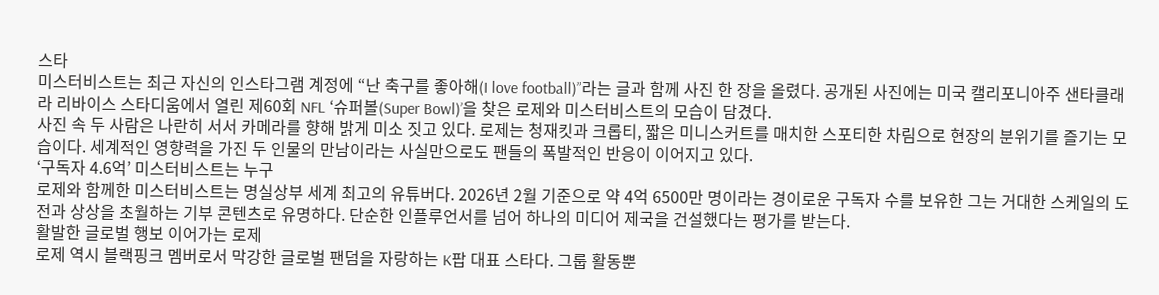스타
미스터비스트는 최근 자신의 인스타그램 계정에 “난 축구를 좋아해(I love football)”라는 글과 함께 사진 한 장을 올렸다. 공개된 사진에는 미국 캘리포니아주 샌타클래라 리바이스 스타디움에서 열린 제60회 NFL ‘슈퍼볼(Super Bowl)’을 찾은 로제와 미스터비스트의 모습이 담겼다.
사진 속 두 사람은 나란히 서서 카메라를 향해 밝게 미소 짓고 있다. 로제는 청재킷과 크롭티, 짧은 미니스커트를 매치한 스포티한 차림으로 현장의 분위기를 즐기는 모습이다. 세계적인 영향력을 가진 두 인물의 만남이라는 사실만으로도 팬들의 폭발적인 반응이 이어지고 있다.
‘구독자 4.6억’ 미스터비스트는 누구
로제와 함께한 미스터비스트는 명실상부 세계 최고의 유튜버다. 2026년 2월 기준으로 약 4억 6500만 명이라는 경이로운 구독자 수를 보유한 그는 거대한 스케일의 도전과 상상을 초월하는 기부 콘텐츠로 유명하다. 단순한 인플루언서를 넘어 하나의 미디어 제국을 건설했다는 평가를 받는다.
활발한 글로벌 행보 이어가는 로제
로제 역시 블랙핑크 멤버로서 막강한 글로벌 팬덤을 자랑하는 K팝 대표 스타다. 그룹 활동뿐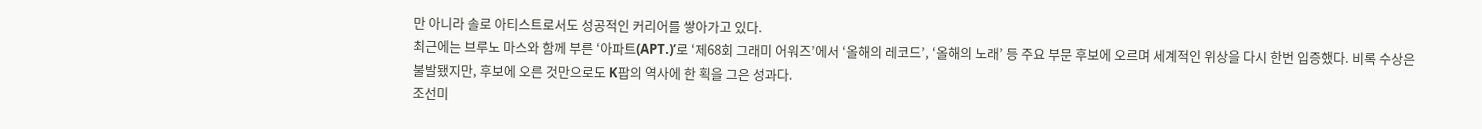만 아니라 솔로 아티스트로서도 성공적인 커리어를 쌓아가고 있다.
최근에는 브루노 마스와 함께 부른 ‘아파트(APT.)’로 ‘제68회 그래미 어워즈’에서 ‘올해의 레코드’, ‘올해의 노래’ 등 주요 부문 후보에 오르며 세계적인 위상을 다시 한번 입증했다. 비록 수상은 불발됐지만, 후보에 오른 것만으로도 K팝의 역사에 한 획을 그은 성과다.
조선미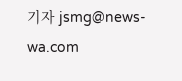기자 jsmg@news-wa.com